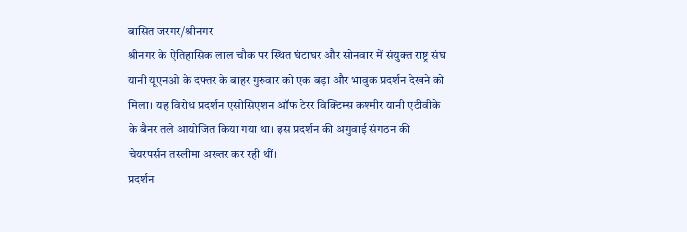बासित जरगर/श्रीनगर
श्रीनगर के ऐतिहासिक लाल चौक पर स्थित घंटाघर और सोनवार में संयुक्त राष्ट्र संघ यानी यूएनओ के दफ्तर के बाहर गुरुवार को एक बड़ा और भावुक प्रदर्शन देखने को मिला। यह विरोध प्रदर्शन एसोसिएशन ऑफ टेरर विक्टिम्स कश्मीर यानी एटीवीके के बैनर तले आयोजित किया गया था। इस प्रदर्शन की अगुवाई संगठन की चेयरपर्सन तस्लीमा अख्तर कर रही थीं।
प्रदर्शन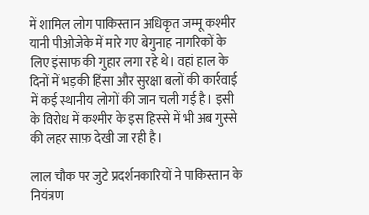में शामिल लोग पाकिस्तान अधिकृत जम्मू कश्मीर यानी पीओजेके में मारे गए बेगुनाह नागरिकों के लिए इंसाफ की गुहार लगा रहे थे। वहां हाल के दिनों में भड़की हिंसा और सुरक्षा बलों की कार्रवाई में कई स्थानीय लोगों की जान चली गई है। इसी के विरोध में कश्मीर के इस हिस्से में भी अब गुस्से की लहर साफ़ देखी जा रही है।

लाल चौक पर जुटे प्रदर्शनकारियों ने पाकिस्तान के नियंत्रण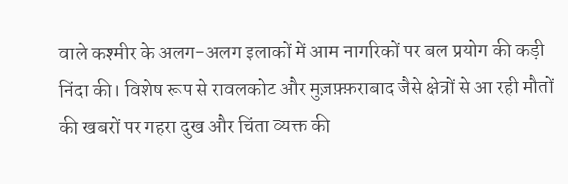वाले कश्मीर के अलग-अलग इलाकों में आम नागरिकों पर बल प्रयोग की कड़ी निंदा की। विशेष रूप से रावलकोट और मुज़फ़्फ़राबाद जैसे क्षेत्रों से आ रही मौतों की खबरों पर गहरा दुख और चिंता व्यक्त की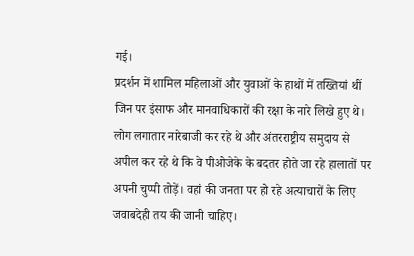गई।
प्रदर्शन में शामिल महिलाओं और युवाओं के हाथों में तख्तियां थीं जिन पर इंसाफ और मानवाधिकारों की रक्षा के नारे लिखे हुए थे। लोग लगातार नारेबाजी कर रहे थे और अंतरराष्ट्रीय समुदाय से अपील कर रहे थे कि वे पीओजेके के बदतर होते जा रहे हालातों पर अपनी चुप्पी तोड़ें। वहां की जनता पर हो रहे अत्याचारों के लिए जवाबदेही तय की जानी चाहिए।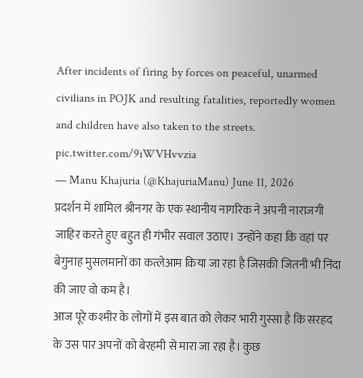After incidents of firing by forces on peaceful, unarmed civilians in POJK and resulting fatalities, reportedly women and children have also taken to the streets. pic.twitter.com/9iWVHvvzia
— Manu Khajuria (@KhajuriaManu) June 11, 2026
प्रदर्शन में शामिल श्रीनगर के एक स्थानीय नागरिक ने अपनी नाराजगी जाहिर करते हुए बहुत ही गंभीर सवाल उठाए। उन्होंने कहा कि वहां पर बेगुनाह मुसलमानों का कत्लेआम किया जा रहा है जिसकी जितनी भी निंदा की जाए वो कम है।
आज पूरे कश्मीर के लोगों में इस बात को लेकर भारी गुस्सा है कि सरहद के उस पार अपनों को बेरहमी से मारा जा रहा है। कुछ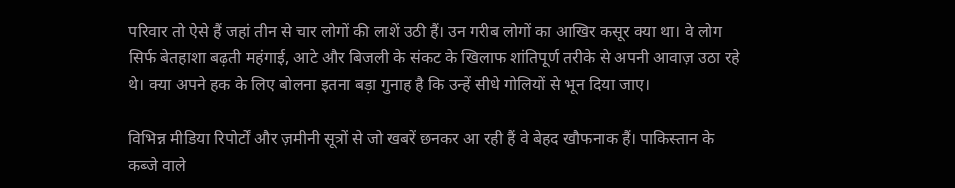परिवार तो ऐसे हैं जहां तीन से चार लोगों की लाशें उठी हैं। उन गरीब लोगों का आखिर कसूर क्या था। वे लोग सिर्फ बेतहाशा बढ़ती महंगाई, आटे और बिजली के संकट के खिलाफ शांतिपूर्ण तरीके से अपनी आवाज़ उठा रहे थे। क्या अपने हक के लिए बोलना इतना बड़ा गुनाह है कि उन्हें सीधे गोलियों से भून दिया जाए।

विभिन्न मीडिया रिपोर्टों और ज़मीनी सूत्रों से जो खबरें छनकर आ रही हैं वे बेहद खौफनाक हैं। पाकिस्तान के कब्जे वाले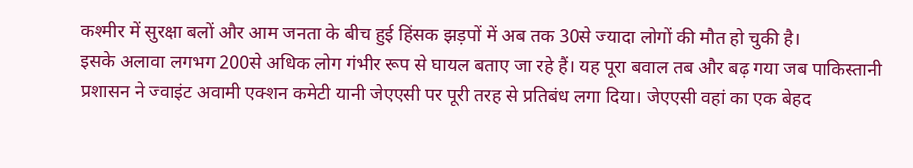कश्मीर में सुरक्षा बलों और आम जनता के बीच हुई हिंसक झड़पों में अब तक 30से ज्यादा लोगों की मौत हो चुकी है।
इसके अलावा लगभग 200से अधिक लोग गंभीर रूप से घायल बताए जा रहे हैं। यह पूरा बवाल तब और बढ़ गया जब पाकिस्तानी प्रशासन ने ज्वाइंट अवामी एक्शन कमेटी यानी जेएएसी पर पूरी तरह से प्रतिबंध लगा दिया। जेएएसी वहां का एक बेहद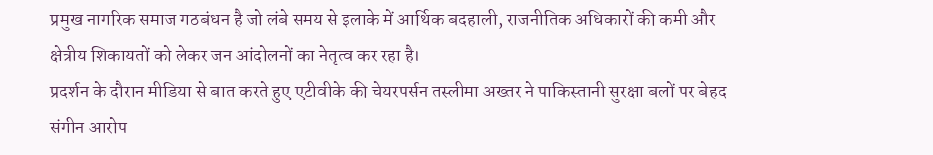प्रमुख नागरिक समाज गठबंधन है जो लंबे समय से इलाके में आर्थिक बदहाली, राजनीतिक अधिकारों की कमी और क्षेत्रीय शिकायतों को लेकर जन आंदोलनों का नेतृत्व कर रहा है।
प्रदर्शन के दौरान मीडिया से बात करते हुए एटीवीके की चेयरपर्सन तस्लीमा अख्तर ने पाकिस्तानी सुरक्षा बलों पर बेहद संगीन आरोप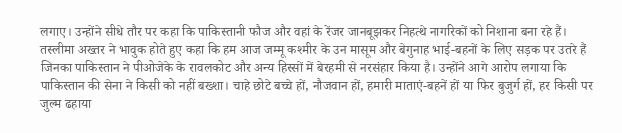लगाए। उन्होंने सीधे तौर पर कहा कि पाकिस्तानी फौज और वहां के रेंजर जानबूझकर निहत्थे नागरिकों को निशाना बना रहे हैं।
तस्लीमा अख्तर ने भावुक होते हुए कहा कि हम आज जम्मू कश्मीर के उन मासूम और बेगुनाह भाई-बहनों के लिए सड़क पर उतरे हैं जिनका पाकिस्तान ने पीओजेके के रावलकोट और अन्य हिस्सों में बेरहमी से नरसंहार किया है। उन्होंने आगे आरोप लगाया कि पाकिस्तान की सेना ने किसी को नहीं बख्शा। चाहे छोटे बच्चे हों, नौजवान हों, हमारी माताएं-बहनें हों या फिर बुजुर्ग हों, हर किसी पर जुल्म ढहाया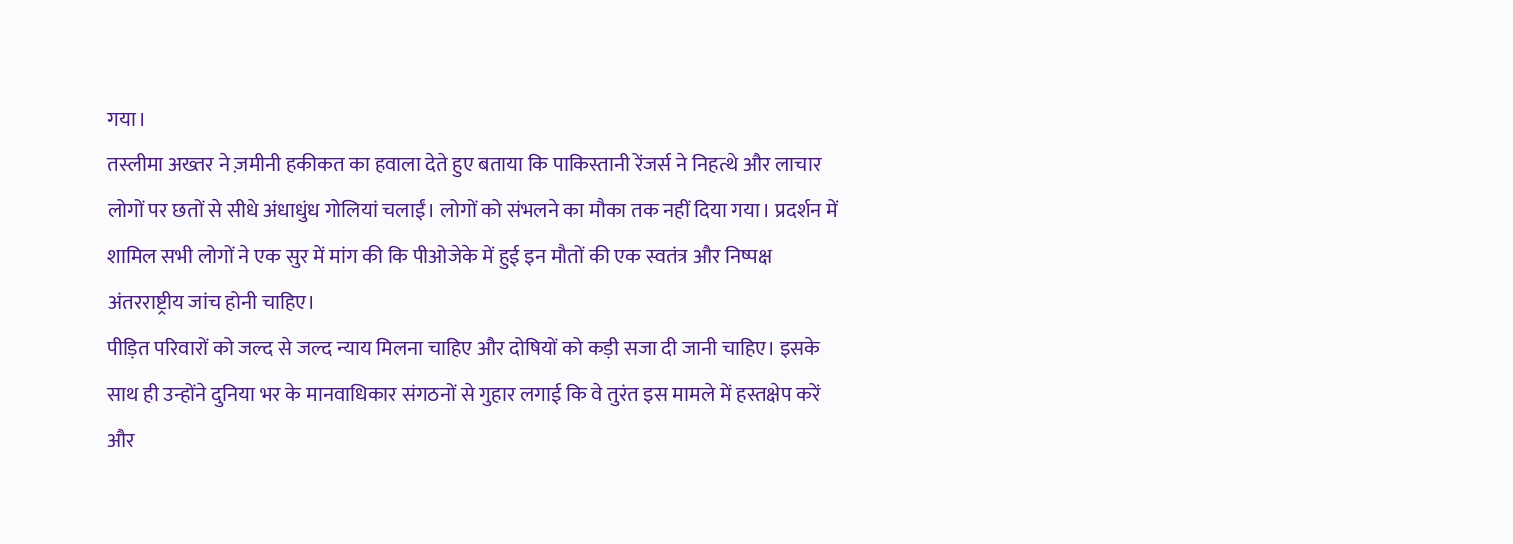गया।
तस्लीमा अख्तर ने ज़मीनी हकीकत का हवाला देते हुए बताया कि पाकिस्तानी रेंजर्स ने निहत्थे और लाचार लोगों पर छतों से सीधे अंधाधुंध गोलियां चलाईं। लोगों को संभलने का मौका तक नहीं दिया गया। प्रदर्शन में शामिल सभी लोगों ने एक सुर में मांग की कि पीओजेके में हुई इन मौतों की एक स्वतंत्र और निष्पक्ष अंतरराष्ट्रीय जांच होनी चाहिए।
पीड़ित परिवारों को जल्द से जल्द न्याय मिलना चाहिए और दोषियों को कड़ी सजा दी जानी चाहिए। इसके साथ ही उन्होंने दुनिया भर के मानवाधिकार संगठनों से गुहार लगाई कि वे तुरंत इस मामले में हस्तक्षेप करें और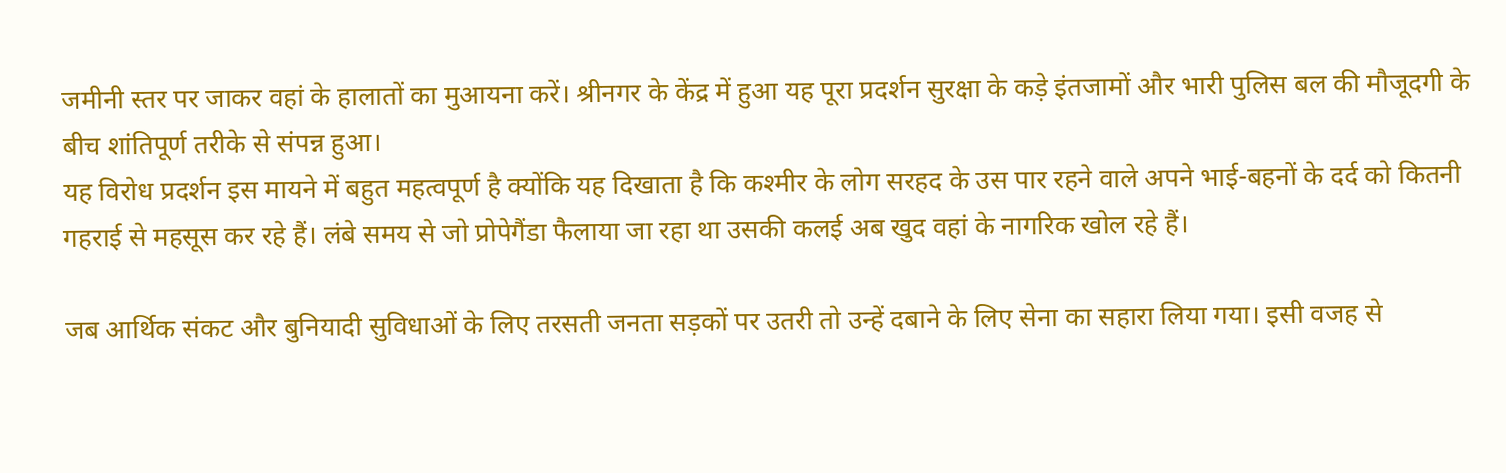जमीनी स्तर पर जाकर वहां के हालातों का मुआयना करें। श्रीनगर के केंद्र में हुआ यह पूरा प्रदर्शन सुरक्षा के कड़े इंतजामों और भारी पुलिस बल की मौजूदगी के बीच शांतिपूर्ण तरीके से संपन्न हुआ।
यह विरोध प्रदर्शन इस मायने में बहुत महत्वपूर्ण है क्योंकि यह दिखाता है कि कश्मीर के लोग सरहद के उस पार रहने वाले अपने भाई-बहनों के दर्द को कितनी गहराई से महसूस कर रहे हैं। लंबे समय से जो प्रोपेगैंडा फैलाया जा रहा था उसकी कलई अब खुद वहां के नागरिक खोल रहे हैं।

जब आर्थिक संकट और बुनियादी सुविधाओं के लिए तरसती जनता सड़कों पर उतरी तो उन्हें दबाने के लिए सेना का सहारा लिया गया। इसी वजह से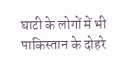घाटी के लोगों में भी पाकिस्तान के दोहरे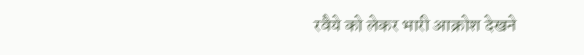रवैये को लेकर भारी आक्रोश देखने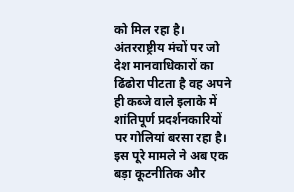को मिल रहा है। अंतरराष्ट्रीय मंचों पर जो देश मानवाधिकारों का ढिंढोरा पीटता है वह अपने ही कब्जे वाले इलाके में शांतिपूर्ण प्रदर्शनकारियों पर गोलियां बरसा रहा है।
इस पूरे मामले ने अब एक बड़ा कूटनीतिक और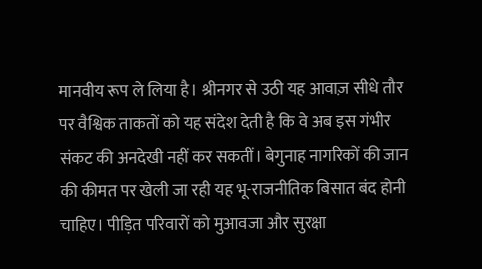मानवीय रूप ले लिया है। श्रीनगर से उठी यह आवाज़ सीधे तौर पर वैश्विक ताकतों को यह संदेश देती है कि वे अब इस गंभीर संकट की अनदेखी नहीं कर सकतीं। बेगुनाह नागरिकों की जान की कीमत पर खेली जा रही यह भू-राजनीतिक बिसात बंद होनी चाहिए। पीड़ित परिवारों को मुआवजा और सुरक्षा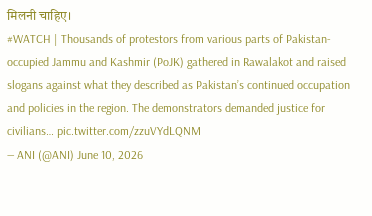मिलनी चाहिए।
#WATCH | Thousands of protestors from various parts of Pakistan-occupied Jammu and Kashmir (PoJK) gathered in Rawalakot and raised slogans against what they described as Pakistan’s continued occupation and policies in the region. The demonstrators demanded justice for civilians… pic.twitter.com/zzuVYdLQNM
— ANI (@ANI) June 10, 2026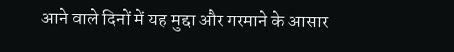आने वाले दिनों में यह मुद्दा और गरमाने के आसार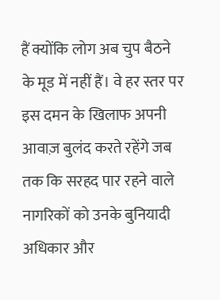हैं क्योंकि लोग अब चुप बैठने के मूड में नहीं हैं। वे हर स्तर पर इस दमन के खिलाफ अपनी आवाज़ बुलंद करते रहेंगे जब तक कि सरहद पार रहने वाले नागरिकों को उनके बुनियादी अधिकार और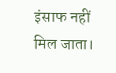इंसाफ नहीं मिल जाता।